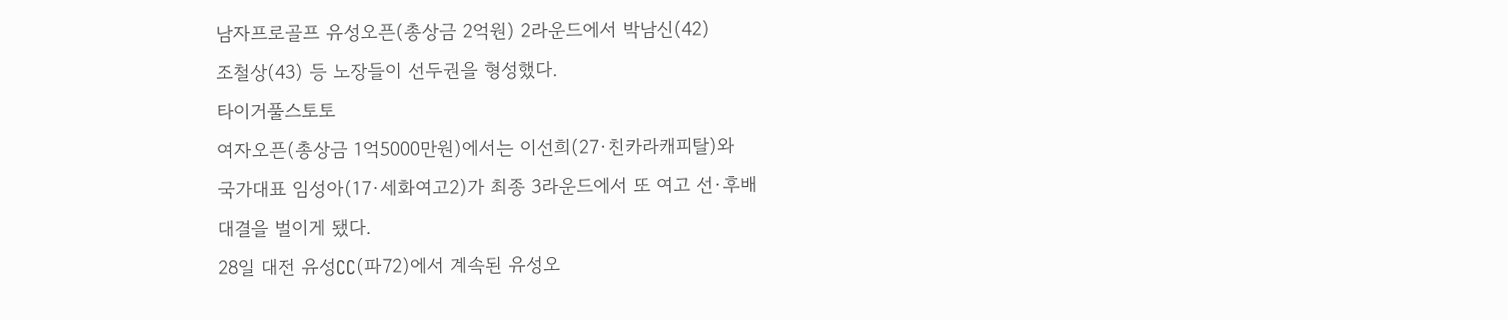남자프로골프 유성오픈(총상금 2억원) 2라운드에서 박남신(42)
조철상(43) 등 노장들이 선두권을 형성했다.
타이거풀스토토
여자오픈(총상금 1억5000만원)에서는 이선희(27·친카라캐피탈)와
국가대표 임성아(17·세화여고2)가 최종 3라운드에서 또 여고 선·후배
대결을 벌이게 됐다.
28일 대전 유성CC(파72)에서 계속된 유성오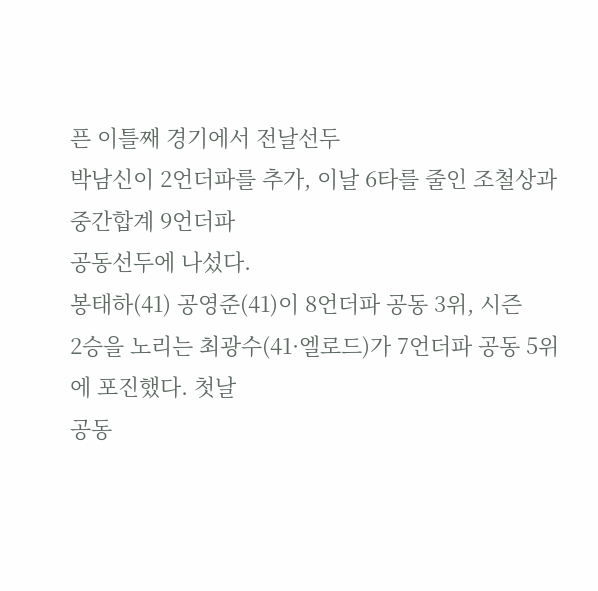픈 이틀째 경기에서 전날선두
박남신이 2언더파를 추가, 이날 6타를 줄인 조철상과 중간합계 9언더파
공동선두에 나섰다.
봉태하(41) 공영준(41)이 8언더파 공동 3위, 시즌
2승을 노리는 최광수(41·엘로드)가 7언더파 공동 5위에 포진했다. 첫날
공동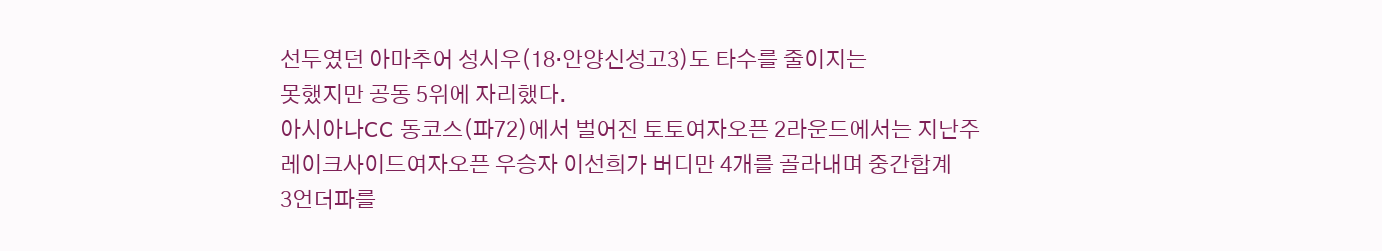선두였던 아마추어 성시우(18·안양신성고3)도 타수를 줄이지는
못했지만 공동 5위에 자리했다.
아시아나CC 동코스(파72)에서 벌어진 토토여자오픈 2라운드에서는 지난주
레이크사이드여자오픈 우승자 이선희가 버디만 4개를 골라내며 중간합계
3언더파를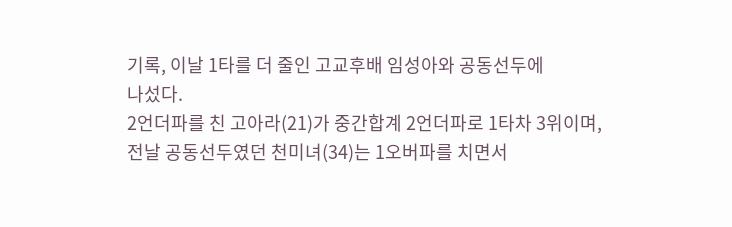기록, 이날 1타를 더 줄인 고교후배 임성아와 공동선두에
나섰다.
2언더파를 친 고아라(21)가 중간합계 2언더파로 1타차 3위이며,
전날 공동선두였던 천미녀(34)는 1오버파를 치면서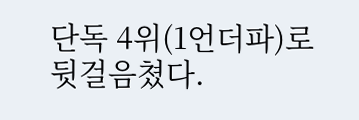단독 4위(1언더파)로
뒷걸음쳤다.